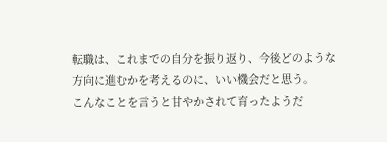転職は、これまでの自分を振り返り、今後どのような方向に進むかを考えるのに、いい機会だと思う。
こんなことを言うと甘やかされて育ったようだ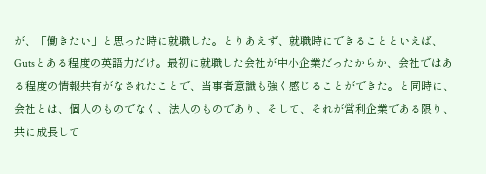が、「働きたい」と思った時に就職した。とりあえず、就職時にできることといえば、Gutsとある程度の英語力だけ。最初に就職した会社が中小企業だったからか、会社ではある程度の情報共有がなされたことで、当事者意識も強く感じることができた。と同時に、会社とは、個人のものでなく、法人のものであり、そして、それが営利企業である限り、共に成長して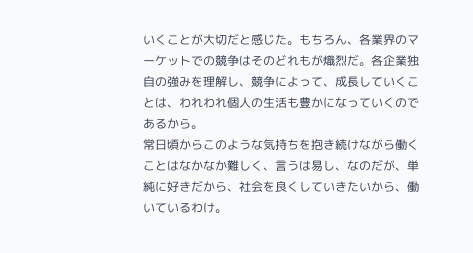いくことが大切だと感じた。もちろん、各業界のマーケットでの競争はそのどれもが熾烈だ。各企業独自の強みを理解し、競争によって、成長していくことは、われわれ個人の生活も豊かになっていくのであるから。
常日頃からこのような気持ちを抱き続けながら働くことはなかなか難しく、言うは易し、なのだが、単純に好きだから、社会を良くしていきたいから、働いているわけ。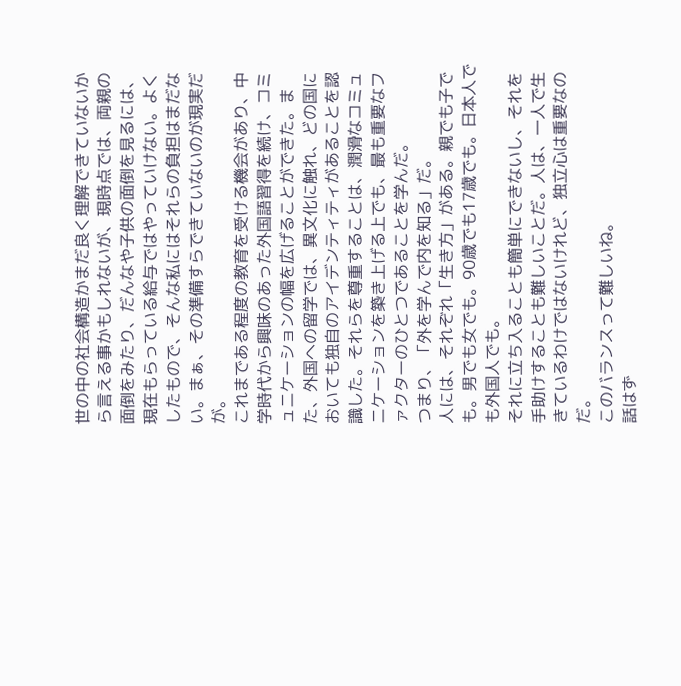世の中の社会構造かまだ良く理解できていないから言える事かもしれないが、現時点では、両親の面倒をみたり、だんなや子供の面倒を見るには、現在もらっている給与ではやっていけない。よくしたもので、そんな私にはそれらの負担はまだない。まぁ、その準備すらできていないのが現実だが。
これまである程度の教育を受ける機会があり、中学時代から興味のあった外国語習得を続け、コミュニケーションの幅を広げることができた。また、外国への留学では、異文化に触れ、どの国においても独自のアイデンティティがあることを認識した。それらを尊重することは、潤滑なコミュニケーションを築き上げる上でも、最も重要なファクターのひとつであることを学んだ。
つまり、「外を学んで内を知る」だ。
人には、それぞれ「生き方」がある。親でも子でも。男でも女でも。90歳でも17歳でも。日本人でも外国人でも。
それに立ち入ることも簡単にできないし、それを手助けすることも難しいことだ。人は、一人で生きているわけではないけれど、独立心は重要なのだ。
このバランスって難しいね。
話はず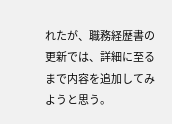れたが、職務経歴書の更新では、詳細に至るまで内容を追加してみようと思う。